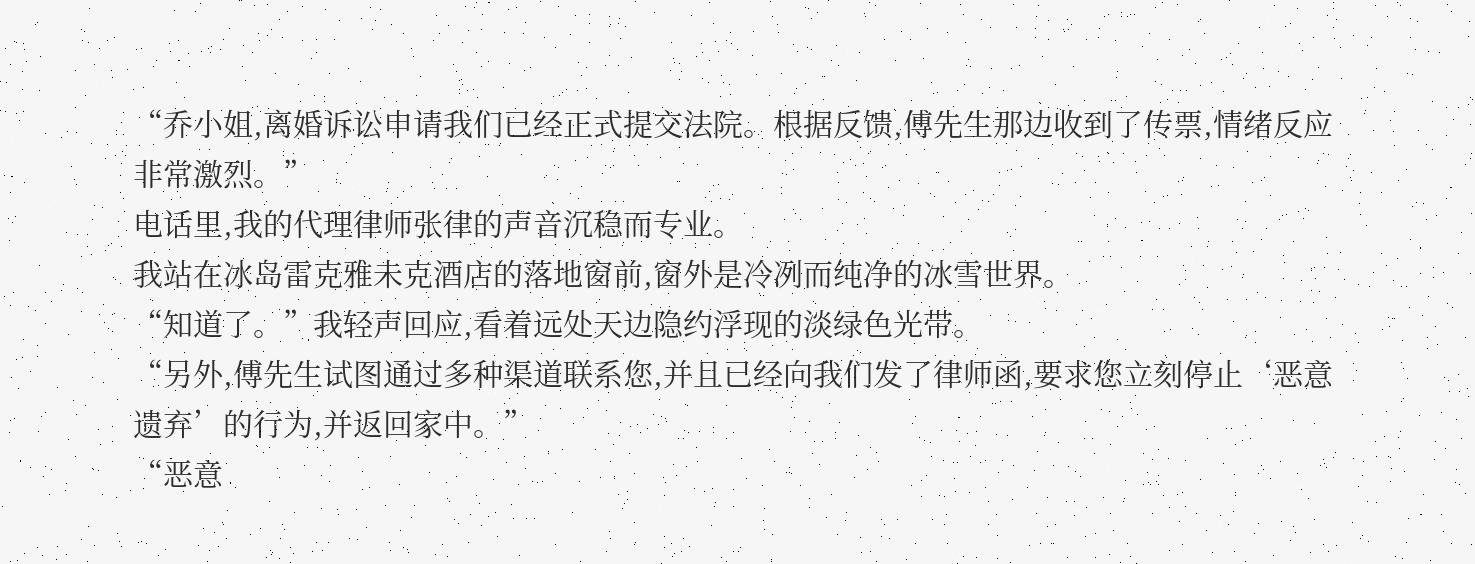“乔小姐,离婚诉讼申请我们已经正式提交法院。根据反馈,傅先生那边收到了传票,情绪反应非常激烈。”
电话里,我的代理律师张律的声音沉稳而专业。
我站在冰岛雷克雅未克酒店的落地窗前,窗外是冷冽而纯净的冰雪世界。
“知道了。”我轻声回应,看着远处天边隐约浮现的淡绿色光带。
“另外,傅先生试图通过多种渠道联系您,并且已经向我们发了律师函,要求您立刻停止‘恶意遗弃’的行为,并返回家中。”
“恶意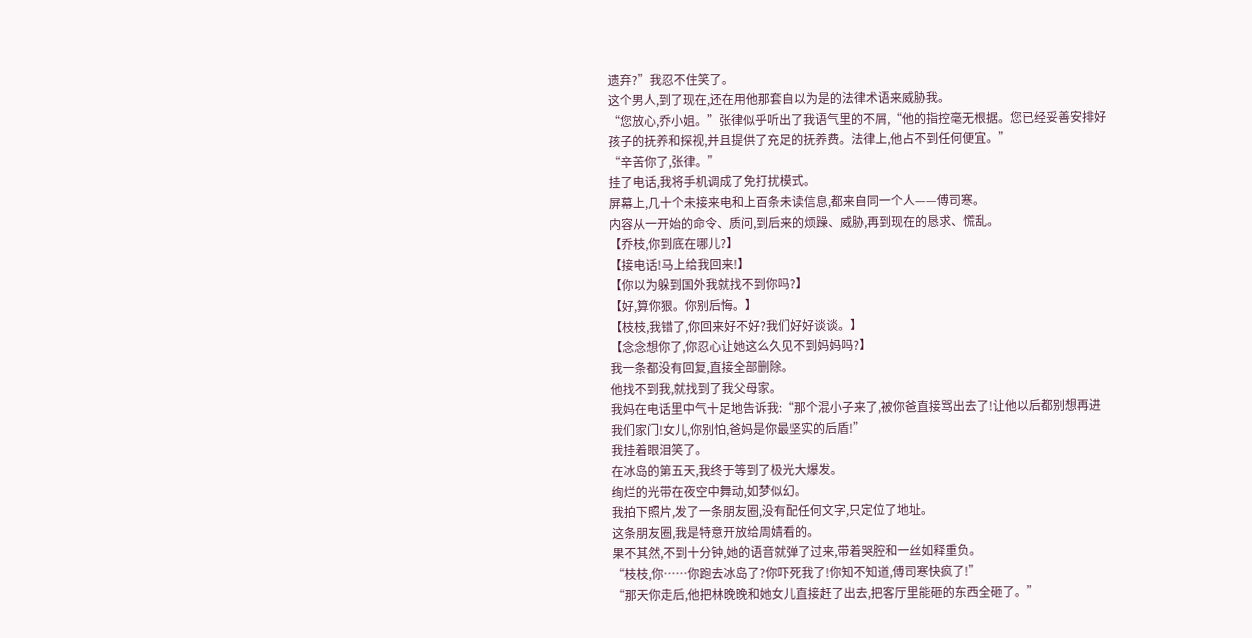遗弃?”我忍不住笑了。
这个男人,到了现在,还在用他那套自以为是的法律术语来威胁我。
“您放心,乔小姐。”张律似乎听出了我语气里的不屑,“他的指控毫无根据。您已经妥善安排好孩子的抚养和探视,并且提供了充足的抚养费。法律上,他占不到任何便宜。”
“辛苦你了,张律。”
挂了电话,我将手机调成了免打扰模式。
屏幕上,几十个未接来电和上百条未读信息,都来自同一个人——傅司寒。
内容从一开始的命令、质问,到后来的烦躁、威胁,再到现在的恳求、慌乱。
【乔枝,你到底在哪儿?】
【接电话!马上给我回来!】
【你以为躲到国外我就找不到你吗?】
【好,算你狠。你别后悔。】
【枝枝,我错了,你回来好不好?我们好好谈谈。】
【念念想你了,你忍心让她这么久见不到妈妈吗?】
我一条都没有回复,直接全部删除。
他找不到我,就找到了我父母家。
我妈在电话里中气十足地告诉我:“那个混小子来了,被你爸直接骂出去了!让他以后都别想再进我们家门!女儿,你别怕,爸妈是你最坚实的后盾!”
我挂着眼泪笑了。
在冰岛的第五天,我终于等到了极光大爆发。
绚烂的光带在夜空中舞动,如梦似幻。
我拍下照片,发了一条朋友圈,没有配任何文字,只定位了地址。
这条朋友圈,我是特意开放给周婧看的。
果不其然,不到十分钟,她的语音就弹了过来,带着哭腔和一丝如释重负。
“枝枝,你……你跑去冰岛了?你吓死我了!你知不知道,傅司寒快疯了!”
“那天你走后,他把林晚晚和她女儿直接赶了出去,把客厅里能砸的东西全砸了。”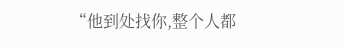“他到处找你,整个人都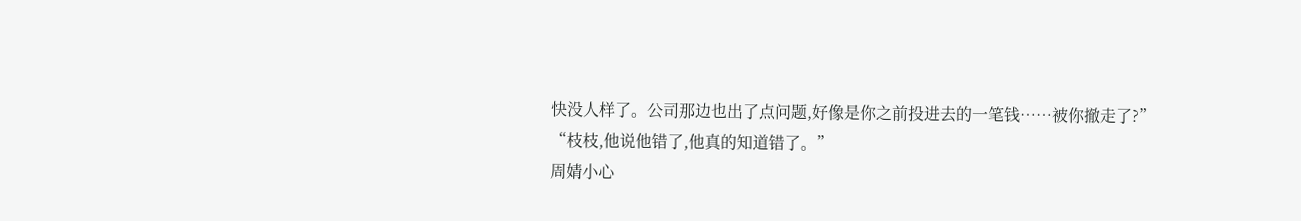快没人样了。公司那边也出了点问题,好像是你之前投进去的一笔钱……被你撤走了?”
“枝枝,他说他错了,他真的知道错了。”
周婧小心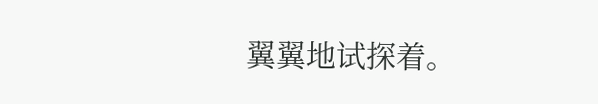翼翼地试探着。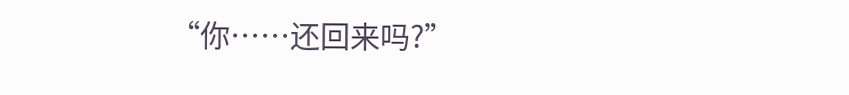“你……还回来吗?”